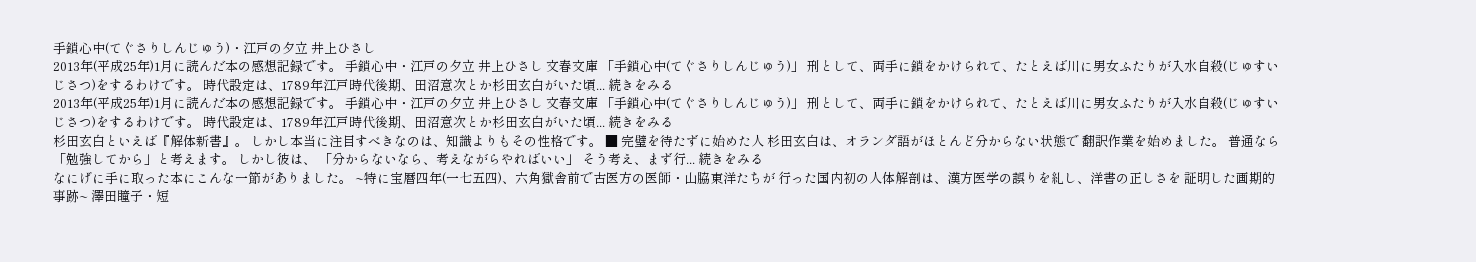手鎖心中(てぐさりしんじゅう)・江戸の夕立 井上ひさし
2013年(平成25年)1月に読んだ本の感想記録です。 手鎖心中・江戸の夕立 井上ひさし 文春文庫 「手鎖心中(てぐさりしんじゅう)」 刑として、両手に鎖をかけられて、たとえば川に男女ふたりが入水自殺(じゅすいじさつ)をするわけです。 時代設定は、1789年江戸時代後期、田沼意次とか杉田玄白がいた頃... 続きをみる
2013年(平成25年)1月に読んだ本の感想記録です。 手鎖心中・江戸の夕立 井上ひさし 文春文庫 「手鎖心中(てぐさりしんじゅう)」 刑として、両手に鎖をかけられて、たとえば川に男女ふたりが入水自殺(じゅすいじさつ)をするわけです。 時代設定は、1789年江戸時代後期、田沼意次とか杉田玄白がいた頃... 続きをみる
杉田玄白といえば『解体新書』。 しかし本当に注目すべきなのは、知識よりもその性格です。 ■ 完璧を待たずに始めた人 杉田玄白は、オランダ語がほとんど分からない状態で 翻訳作業を始めました。 普通なら「勉強してから」と考えます。 しかし彼は、 「分からないなら、考えながらやればいい」 そう考え、まず行... 続きをみる
なにげに手に取った本にこんな一節がありました。 ~特に宝暦四年(一七五四)、六角獄舎前で古医方の医師・山脇東洋たちが 行った国内初の人体解剖は、漢方医学の誤りを糺し、洋書の正しさを 証明した画期的事跡~ 澤田瞳子・短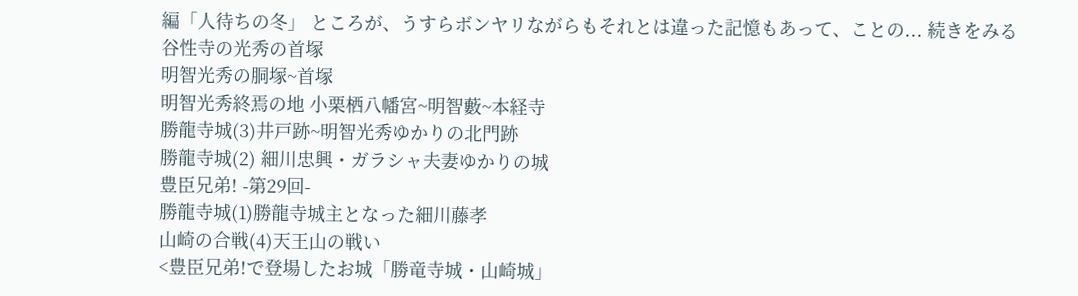編「人待ちの冬」 ところが、うすらボンヤリながらもそれとは違った記憶もあって、ことの... 続きをみる
谷性寺の光秀の首塚
明智光秀の胴塚~首塚
明智光秀終焉の地 小栗栖八幡宮~明智藪~本経寺
勝龍寺城(3)井戸跡~明智光秀ゆかりの北門跡
勝龍寺城(2) 細川忠興・ガラシャ夫妻ゆかりの城
豊臣兄弟! -第29回-
勝龍寺城(1)勝龍寺城主となった細川藤孝
山崎の合戦(4)天王山の戦い
<豊臣兄弟!で登場したお城「勝竜寺城・山崎城」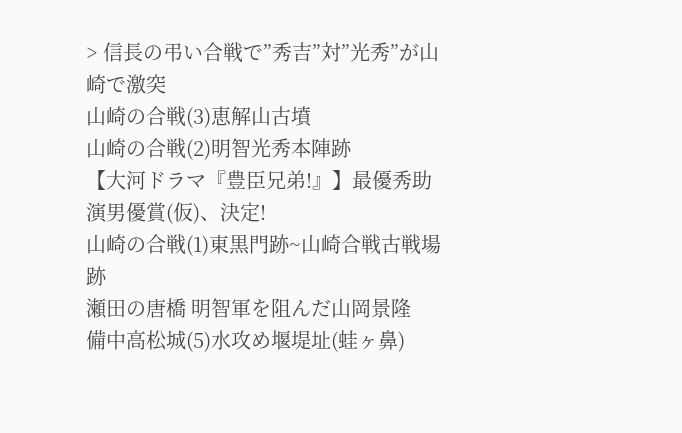> 信長の弔い合戦で”秀吉”対”光秀”が山崎で激突
山崎の合戦(3)恵解山古墳
山崎の合戦(2)明智光秀本陣跡
【大河ドラマ『豊臣兄弟!』】最優秀助演男優賞(仮)、決定!
山崎の合戦(1)東黒門跡~山崎合戦古戦場跡
瀬田の唐橋 明智軍を阻んだ山岡景隆
備中高松城(5)水攻め堰堤址(蛙ヶ鼻)